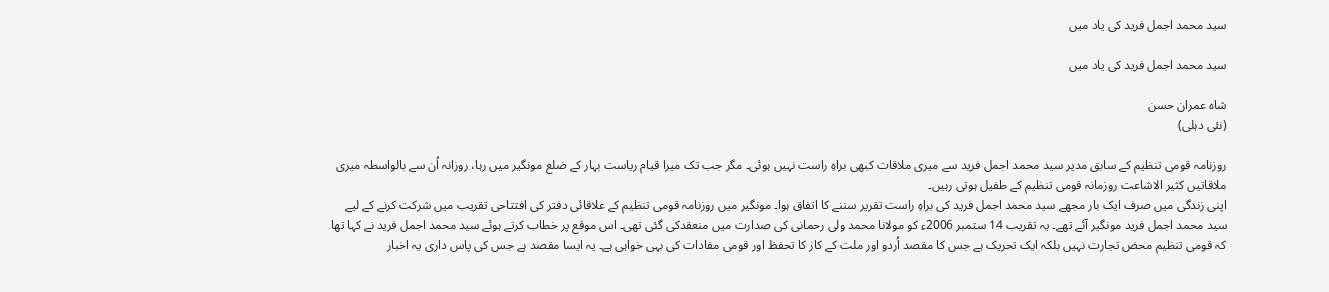سید محمد اجمل فرید کی یاد میں

سید محمد اجمل فرید کی یاد میں

شاہ عمران حسن
(نئی دہلی)

روزنامہ قومی تنظیم کے سابق مدیر سید محمد اجمل فرید سے میری ملاقات کبھی براہِ راست نہیں ہوئی۔ مگر جب تک میرا قیام ریاست بہار کے ضلع مونگیر میں رہا، روزانہ اُن سے بالواسطہ میری ملاقاتیں کثیر الاشاعت روزمانہ قومی تنظیم کے طفیل ہوتی رہیں۔
اپنی زندگی میں صرف ایک بار مجھے سید محمد اجمل فرید کی براہِ راست تقریر سننے کا اتفاق ہوا۔ مونگیر میں روزنامہ قومی تنظیم کے علاقائی دفتر کی افتتاحی تقریب میں شرکت کرنے کے لیے سید محمد اجمل فرید مونگیر آئے تھے۔ یہ تقریب 14 ستمبر 2006ء کو مولانا محمد ولی رحمانی کی صدارت میں منعقدکی گئی تھی۔ اس موقع پر خطاب کرتے ہوئے سید محمد اجمل فرید نے کہا تھا کہ قومی تنظیم محض تجارت نہیں بلکہ ایک تحریک ہے جس کا مقصد اُردو اور ملت کے کاز کا تحفظ اور قومی مفادات کی بہی خواہی ہے۔ یہ ایسا مقصد ہے جس کی پاس داری یہ اخبار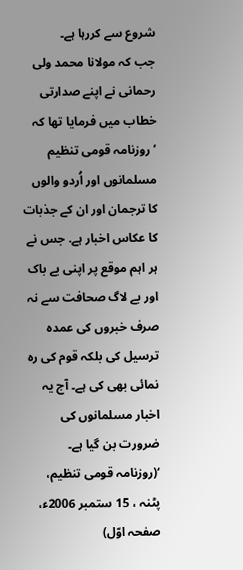شروع سے کررہا ہے۔
جب کہ مولانا محمد ولی رحمانی نے اپنے صدارتی خطاب میں فرمایا تھا کہ ’روزنامہ قومی تنظیم مسلمانوں اور اُردو والوں کا ترجمان اور ان کے جذبات کا عکاس اخبار ہے. جس نے ہر اہم موقع پر اپنی بے باک اور بے لاگ صحافت سے نہ صرف خبروں کی عمدہ ترسیل کی بلکہ قوم کی رہ نمائی بھی کی ہے۔ آج یہ اخبار مسلمانوں کی ضرورت بن گیا ہے۔ ‘(روزنامہ قومی تنظیم، پٹنہ ، 15 ستمبر 2006ء، صفحہ اوّل)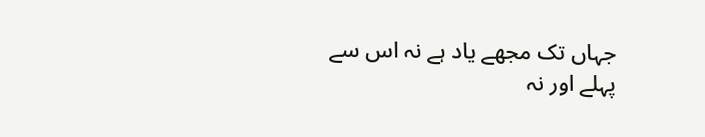جہاں تک مجھے یاد ہے نہ اس سے پہلے اور نہ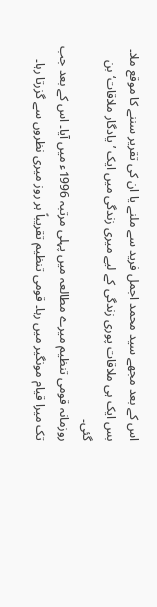اس کے بعد مجھے سید محمد اجمل فرید سے ملنے یا ان کی تقریر سننے کا موقع ملا۔ بس ایک ہی ملاقات پوری زندگی کے لیے میری زندگی میں ایک ’یادگار ملاقات‘ بن گئی۔
روزمانہ قومی تنظیم میرے مطالعہ میں پہلی مرتبہ 1996ء میں آیا۔ اس کے بعد جب تک میرا قیام مونگیر میں رہا۔ قومی تنظیم تقریباً ہر روز میری نظروں سے گزرتا رہا۔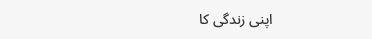اپنی زندگی کا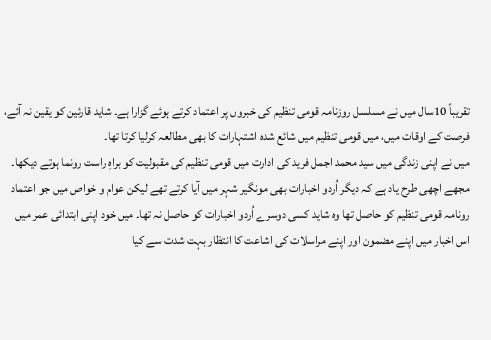تقریباً 10سال میں نے مسلسل روزنامہ قومی تنظیم کی خبروں پر اعتماد کرتے ہوئے گزارا ہے۔ شاید قارئین کو یقین نہ آئے، فرصت کے اوقات میں، میں قومی تنظیم میں شائع شدہ اشتہارات کا بھی مطالعہ کرلیا کرتا تھا۔
میں نے اپنی زندگی میں سید محمد اجمل فرید کی ادارت میں قومی تنظیم کی مقبولیت کو براہِ راست رونما ہوتے دیکھا۔ مجھے اچھی طرح یاد ہے کہ دیگر اُردو اخبارات بھی مونگیر شہر میں آیا کرتے تھے لیکن عوام و خواص میں جو اعتماد رونامہ قومی تنظیم کو حاصل تھا وہ شاید کسی دوسرے اُردو اخبارات کو حاصل نہ تھا۔ میں خود اپنی ابتدائی عمر میں اس اخبار میں اپنے مضمون اور اپنے مراسلات کی اشاعت کا انتظار بہت شدت سے کیا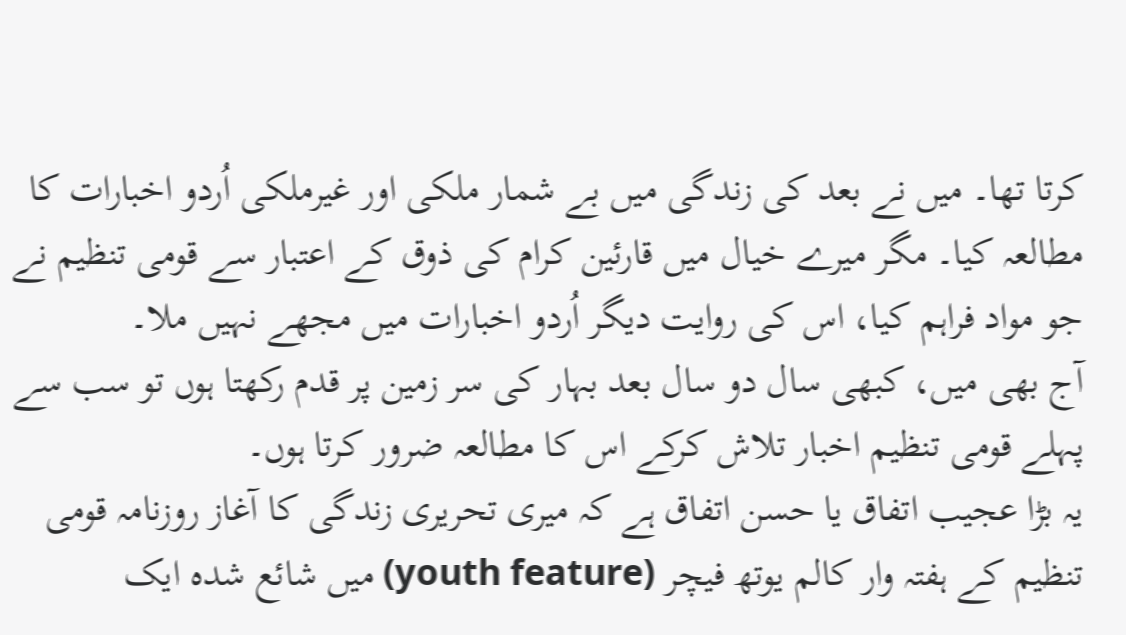کرتا تھا۔ میں نے بعد کی زندگی میں بے شمار ملکی اور غیرملکی اُردو اخبارات کا مطالعہ کیا۔ مگر میرے خیال میں قارئین کرام کی ذوق کے اعتبار سے قومی تنظیم نے جو مواد فراہم کیا، اس کی روایت دیگر اُردو اخبارات میں مجھے نہیں ملا۔
آج بھی میں، کبھی سال دو سال بعد بہار کی سر زمین پر قدم رکھتا ہوں تو سب سے پہلے قومی تنظیم اخبار تلاش کرکے اس کا مطالعہ ضرور کرتا ہوں۔
یہ بڑا عجیب اتفاق یا حسن اتفاق ہے کہ میری تحریری زندگی کا آغاز روزنامہ قومی تنظیم کے ہفتہ وار کالم یوتھ فیچر (youth feature) میں شائع شدہ ایک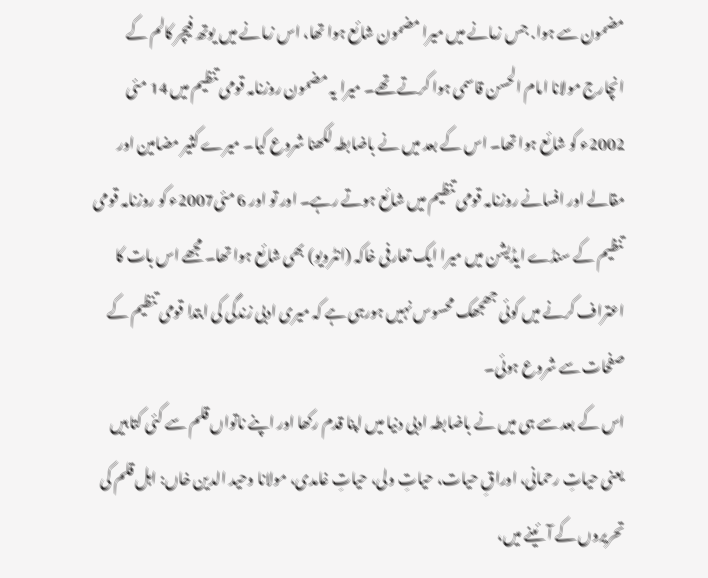مضمون سے ہوا. جس زمانے میں میرا مضمون شائع ہوا تھا، اس زمانے میں یوتھ فیچر کالم کے انچارج مولانا امام الحسن قاسمی ہوا کرتے تھے۔ میرا یہ مضمون روزنامہ قومی تنظیم میں 14 مئی 2002ء کو شائع ہوا تھا۔ اس کے بعد میں نے باضابطہ لکھنا شروع کیا۔ میرے کثیر مضامین اور مقالے اور افسانے روزنامہ قومی تنظیم میں شائع ہوتے رہے۔ اور تو اور 6 مئی2007ء کو روزنامہ قومی تنظیم کے سنڈے ایڈیشن میں میرا ایک تعارفی خاکہ (انٹرویو) بھی شائع ہوا تھا۔ مجھے اس بات کا اعتراف کرنے میں کوئی جھجھک محسوس نہیں ہورہی ہے کہ میری ادبی زندگی کی ابتدا قومی تنظیم کے صفحات سے شروع ہوئی۔
اس کے بعد سے ہی میں نے باضابطہ ادبی دنیا میں اپنا قدم رکھا اور اپنے ناتواں قلم سے کئی کتابیں یعنی حیاتِ رحمانی، اوراقِ حیات، حیاتِ ولی، حیاتِ غامدی، مولانا وحید الدین خاں: اہل قلم کی تحریروں کے آئینے میں،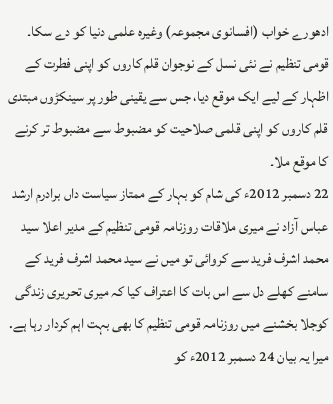ادھورے خواب (افسانوی مجموعہ) وغیرہ علمی دنیا کو دے سکا۔
قومی تنظیم نے نئی نسل کے نوجوان قلم کاروں کو اپنی فطرت کے اظہار کے لیے ایک موقع دیا، جس سے یقینی طور پر سینکڑوں مبتدی قلم کاروں کو اپنی قلمی صلاحیت کو مضبوط سے مضبوط تر کرنے کا موقع ملا۔
22 دسمبر 2012ء کی شام کو بہار کے ممتاز سیاست داں برادرم ارشد عباس آزاد نے میری ملاقات روزنامہ قومی تنظیم کے مدیر اعلا سید محمد اشرف فرید سے کروائی تو میں نے سید محمد اشرف فرید کے سامنے کھلے دل سے اس بات کا اعتراف کیا کہ میری تحریری زندگی کوجلا بخشنے میں روزنامہ قومی تنظیم کا بھی بہت اہم کردار رہا ہے. میرا یہ بیان 24 دسمبر 2012ء کو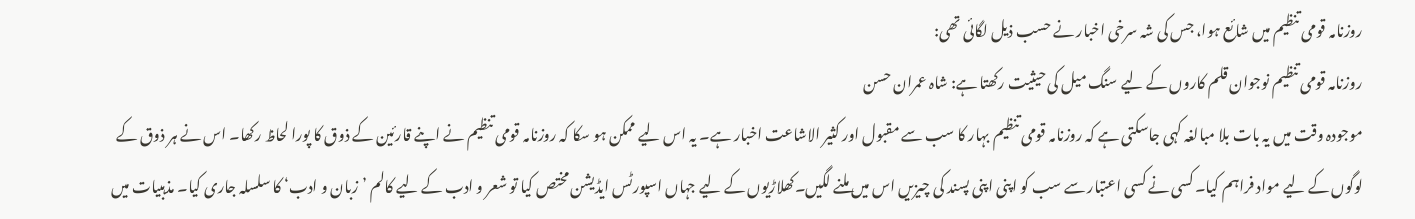روزنامہ قومی تنظیم میں شائع ہوا، جس کی شہ سرخی اخبار نے حسب ذیل لگائی تھی:
روزنامہ قومی تنظیم نوجوان قلم کاروں کے لیے سنگ میل کی حیثیت رکھتا ہے: شاہ عمران حسن
موجودہ وقت میں یہ بات بلا مبالغہ کہی جاسکتی ہے کہ روزنامہ قومی تنظیم بہار کا سب سے مقبول اور کثیر الاشاعت اخبار ہے۔ یہ اس لیے ممکن ہو سکا کہ روزنامہ قومی تنظیم نے اپنے قارئین کے ذوق کا پورا لحاظ رکھا۔ اس نے ہر ذوق کے لوگوں کے لیے مواد فراہم کیا۔ کسی نے کسی اعتبار سے سب کو اپنی اپنی پسند کی چیزیں اس میں ملنے لگیں۔کھلاڑیوں کے لیے جہاں اسپورٹس ایڈیشن مختص کیا تو شعر و ادب کے لیے کالم ’زبان و ادب‘ کا سلسلہ جاری کیا۔ مذہبیات میں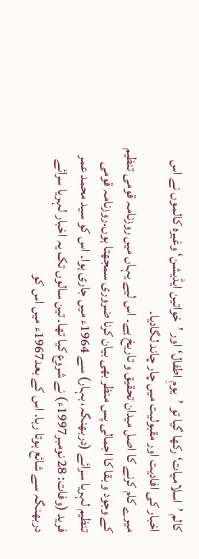کالم ’اسلامیات‘ رکھا گیا تو ’یومِ اطفال‘ اور ’خواتین ایڈیشن‘ وغیرہ کالموں نے اس اخبار کی افادیت اور مقبولیت میں چار چاند لگادیا۔
میرے کام کرنے کا اصل میدان تحقیق و تاریخ ہے۔ اس لیے یہاں میں روزنامہ قومی تنظیم کے وجود و بقا کا اجمالی پس منظر بھی بیان کرنا ضروری سمجھتا ہوں۔روزنامہ قومی تنظیم لہریا سرائے (دربھنگہ، بہار) سے 1964ء میں جاری ہوا۔ اس کو سید محمد عمر فرید (وفات: 28 نومبر1997ء) نے شروع کیا تھا۔ تین سالوں تک یہ اخبار لہریا سرائے دربھنگہ سے شائع ہوتا رہا. اس کے بعد1967ء میں اس کو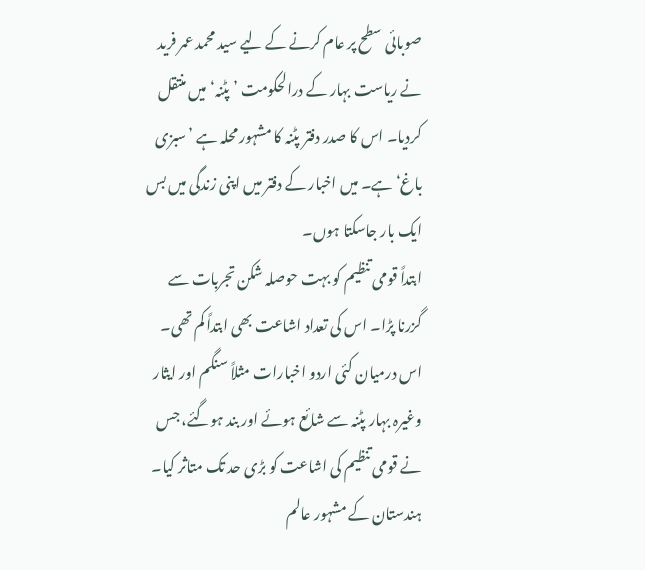صوبائی سطح پر عام کرنے کے لیے سید محمد عمر فرید نے ریاست بہار کے درالحکومت ’پٹنہ‘ میں منتقل کردیا۔ اس کا صدر دفتر پٹنہ کا مشہور محلہ ہے ’سبزی باغ‘ ہے۔ میں اخبار کے دفتر میں اپنی زندگی میں بس ایک بار جاسکتا ہوں۔
ابتداً قومی تنظیم کو بہت حوصلہ شکن تجربات سے گزرنا پڑا۔ اس کی تعداد اشاعت بھی ابتداً کم تھی۔ اس درمیان کئی اردو اخبارات مثلاً سنگم اور ایثار وغیرہ بہار پٹنہ سے شائع ہوئے اور بند ہوگئے، جس نے قومی تنظیم کی اشاعت کو بڑی حد تک متاثر کیا۔
ہندستان کے مشہور عالم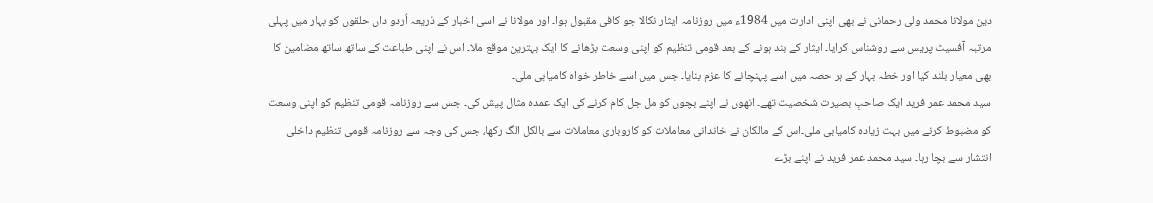دین مولانا محمد ولی رحمانی نے بھی اپنی ادارت میں 1984ء میں روزنامہ ایثار نکالا جو کافی مقبول ہوا۔ اور مولانا نے اسی اخبار کے ذریعہ اُردو داں حلقوں کو بہار میں پہلی مرتبہ آفسیٹ پریس سے روشناس کرایا۔ ایثار کے بند ہونے کے بعد قومی تنظیم کو اپنی وسعت بڑھانے کا ایک بہترین موقع ملا۔ اس نے اپنی طباعت کے ساتھ ساتھ مضامین کا بھی معیار بلند کیا اور خطہ بہار کے ہر حصہ میں اسے پہنچانے کا عزم بنایا۔ جس میں اسے خاطر خواہ کامیابی ملی۔
سید محمد عمر فرید ایک صاحبِ بصیرت شخصیت تھے۔ انھوں نے اپنے بچوں کو مل جل کام کرنے کی ایک عمدہ مثال پیش کی۔ جس سے روزنامہ قومی تنظیم کو اپنی وسعت کو مضبوط کرنے میں بہت زیادہ کامیابی ملی۔اس کے مالکان نے خاندانی معاملات کو کاروباری معاملات سے بالکل الگ رکھا، جس کی وجہ سے روزنامہ قومی تنظیم داخلی انتشار سے بچا رہا۔ سید محمد عمر فرید نے اپنے بڑے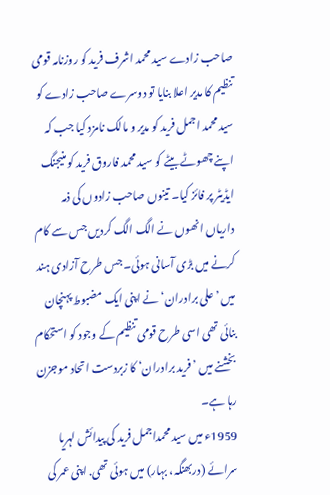صاحب زادے سید محمد اشرف فرید کو روزنامہ قومی تنظیم کا مدیر اعلا بنایا تو دوسرے صاحب زادے کو سید محمد اجمل فرید کو مدیر و مالک نامزد کیا جب کہ اپنے چھوٹے بیٹے کو سید محمد فاروق فرید کو منیجنگ ایڈیٹر پر فائز کیا۔ تینوں صاحب زادوں کی ذمہ داریاں انھوں نے الگ الگ کردیں جس سے کام کرنے میں بڑی آسانی ہوئی۔ جس طرح آزادی ہند میں ’علی برادران‘ نے اپنی ایک مضبوط پہنچان بنائی تھی اسی طرح قومی تنظیم کے وجود کو استحکام بخشنے میں ’فرید برادران‘ کا زبردست اتحاد موجزن رہا ہے۔
1959ء میں سید محمداجمل فرید کی پیدائش لہریا سرائے (دربھنگہ، بہار) میں ہوئی تھی. اپنی عمر کی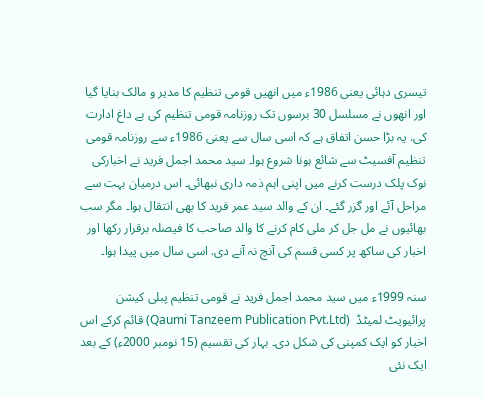تیسری دہائی یعنی 1986ء میں انھیں قومی تنظیم کا مدیر و مالک بنایا گیا اور انھوں نے مسلسل 30 برسوں تک روزنامہ قومی تنظیم کی بے داغ ادارت کی. یہ بڑا حسن اتفاق ہے کہ اسی سال سے یعنی 1986ء سے روزنامہ قومی تنظیم آفسیٹ سے شائع ہونا شروع ہوا۔ سید محمد اجمل فرید نے اخبارکی نوک پلک درست کرنے میں اپنی اہم ذمہ داری نبھائی۔ اس درمیان بہت سے مراحل آئے اور گزر گئے۔ ان کے والد سید عمر فرید کا بھی انتقال ہوا۔ مگر سب بھائیوں نے مل جل کر ملی کام کرنے کا والد صاحب کا فیصلہ برقرار رکھا اور اخبار کی ساکھ پر کسی قسم کی آنچ نہ آنے دی. اسی سال میں پیدا ہوا۔

سنہ 1999ء میں سید محمد اجمل فرید نے قومی تنظیم پبلی کیشن پرائیویٹ لمیٹڈ  (Qaumi Tanzeem Publication Pvt.Ltd) قائم کرکے اس اخبار کو ایک کمپنی کی شکل دی۔ بہار کی تقسیم (15 نومبر 2000ء) کے بعد ایک نئی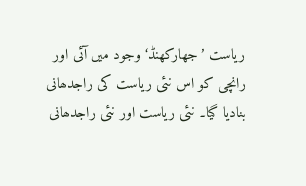ریاست ’جھارکھنڈ‘ وجود میں آئی اور رانچی کو اس نئی ریاست کی راجدھانی بنادیا گیا۔ نئی ریاست اور نئی راجدھانی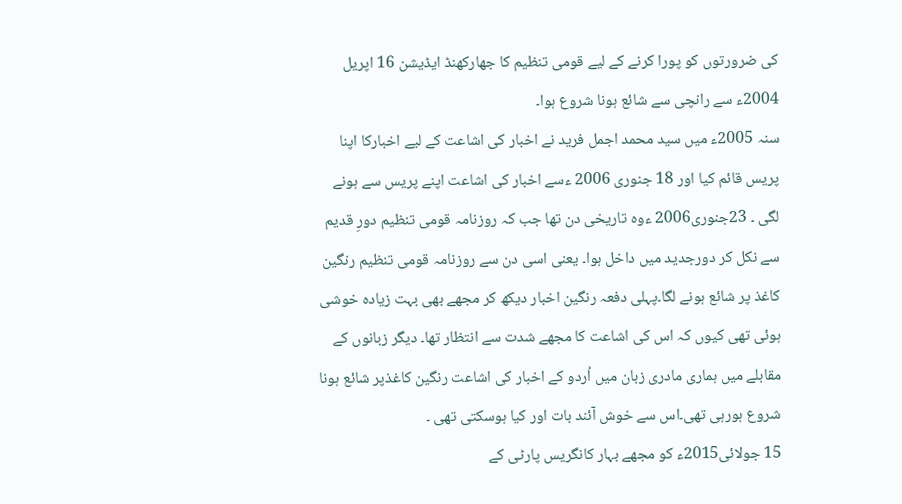کی ضرورتوں کو پورا کرنے کے لیے قومی تنظیم کا جھارکھنڈ ایڈیشن 16 اپریل 2004ء سے رانچی سے شائع ہونا شروع ہوا۔
سنہ 2005ء میں سید محمد اجمل فرید نے اخبار کی اشاعت کے لیے اخبارکا اپنا پریس قائم کیا اور 18 جنوری 2006 ءسے اخبار کی اشاعت اپنے پریس سے ہونے لگی ۔ 23جنوری2006 ءوہ تاریخی دن تھا جب کہ روزنامہ قومی تنظیم دورِ قدیم سے نکل کر دورجدید میں داخل ہوا۔ یعنی اسی دن سے روزنامہ قومی تنظیم رنگین کاغذ پر شائع ہونے لگا۔پہلی دفعہ رنگین اخبار دیکھ کر مجھے بھی بہت زیادہ خوشی ہوئی تھی کیوں کہ اس کی اشاعت کا مجھے شدت سے انتظار تھا۔ دیگر زبانوں کے مقابلے میں ہماری مادری زبان میں اُردو کے اخبار کی اشاعت رنگین کاغذپر شائع ہونا شروع ہورہی تھی۔اس سے خوش آئند بات اور کیا ہوسکتی تھی ۔
15 جولائی2015ء کو مجھے بہار کانگریس پارٹی کے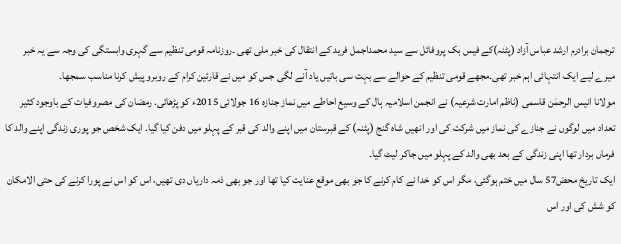ترجمان برادرم ارشد عباس آزاد (پٹنہ)کے فیس بک پروفائل سے سید محمداجمل فرید کے انتقال کی خبر ملی تھی ۔روزنامہ قومی تنظیم سے گہری وابستگی کی وجہ سے یہ خبر میرے لیے ایک انتہائی اہم خبر تھی۔مجھے قومی تنظیم کے حوالے سے بہت سی باتیں یاد آنے لگی جس کو میں نے قارئین کرام کے روبرو پیش کرنا مناسب سمجھا۔
مولانا انیس الرحمٰن قاسمی (ناظم امارت شرعیہ) نے انجمن اسلامیہ ہال کے وسیع احاطے میں نماز جنازہ 16 جولائی 2015ء کو پڑھائی. رمضان کی مصروفیات کے باوجود کثیر تعداد میں لوگوں نے جنازے کی نماز میں شرکت کی اور انھیں شاہ گنج (پٹنہ) کے قبرستان میں اپنے والد کی قبر کے پہلو میں دفن کیا گیا. ایک شخص جو پوری زندگی اپنے والد کا فرماں بردار تھا اپنی زندگی کے بعد بھی والد کے پہلو میں جاکر لیٹ گیا۔
ایک تاریخ محض57 سال میں ختم ہوگئی، مگر اس کو خدا نے کام کرنے کا جو بھی موقع عنایت کیا تھا اور جو بھی ذمہ داریاں دی تھیں، اس کو اس نے پورا کرنے کی حتی الامکان کو شش کی اور اس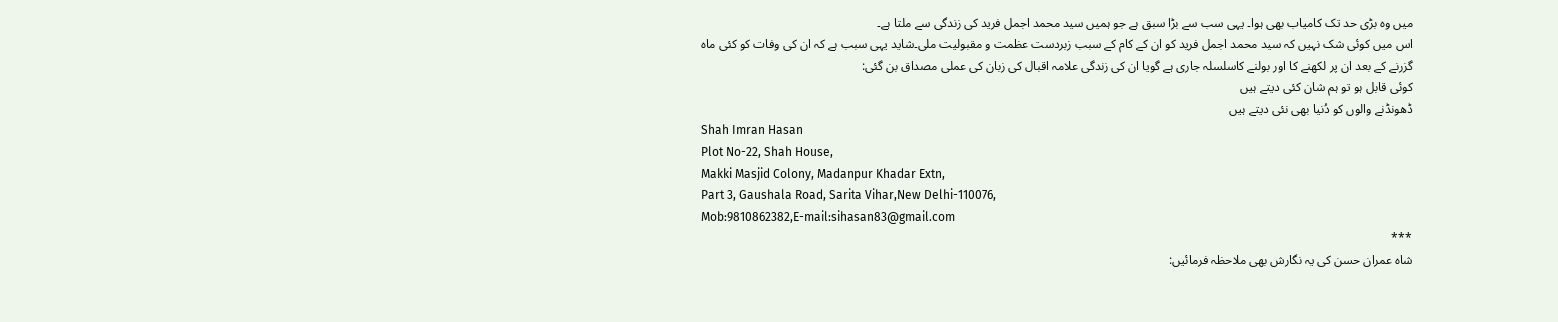میں وہ بڑی حد تک کامیاب بھی ہوا۔ یہی سب سے بڑا سبق ہے جو ہمیں سید محمد اجمل فرید کی زندگی سے ملتا ہے۔
اس میں کوئی شک نہیں کہ سید محمد اجمل فرید کو ان کے کام کے سبب زبردست عظمت و مقبولیت ملی۔شاید یہی سبب ہے کہ ان کی وفات کو کئی ماہ گزرنے کے بعد ان پر لکھنے کا اور بولنے کاسلسلہ جاری ہے گویا ان کی زندگی علامہ اقبال کی زبان کی عملی مصداق بن گئی:
کوئی قابل ہو تو ہم شان کئی دیتے ہیں
ڈھونڈنے والوں کو دُنیا بھی نئی دیتے ہیں
Shah Imran Hasan
Plot No-22, Shah House,
Makki Masjid Colony, Madanpur Khadar Extn,
Part 3, Gaushala Road, Sarita Vihar,New Delhi-110076,
Mob:9810862382,E-mail:sihasan83@gmail.com
***
شاہ عمران حسن کی یہ نگارش بھی ملاحظہ فرمائیں: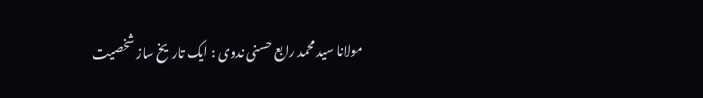مولانا سید محمد رابع حسنی ندوی : ایک تاریخ ساز شخصیت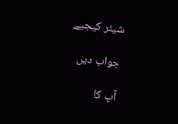شیئر کیجیے

جواب دیں

آپ کا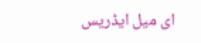ای میل ایڈریس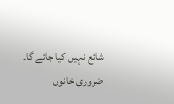شائع نہیں کیا جائے گا۔ ضروری خانوں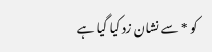کو * سے نشان زد کیا گیا ہے